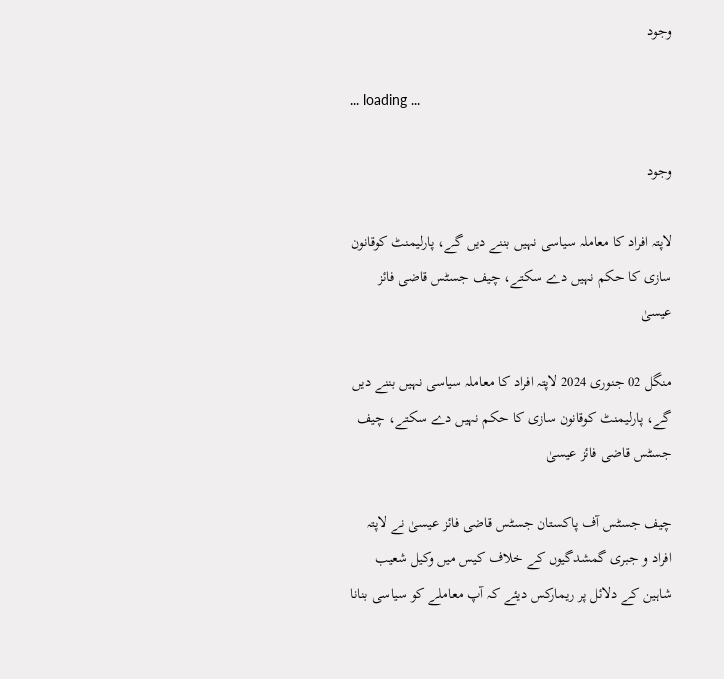وجود

... loading ...

وجود

لاپتہ افراد کا معاملہ سیاسی نہیں بننے دیں گے، پارلیمنٹ کوقانون سازی کا حکم نہیں دے سکتے، چیف جسٹس قاضی فائز عیسیٰ

منگل 02 جنوری 2024 لاپتہ افراد کا معاملہ سیاسی نہیں بننے دیں گے، پارلیمنٹ کوقانون سازی کا حکم نہیں دے سکتے، چیف جسٹس قاضی فائز عیسیٰ

چیف جسٹس آف پاکستان جسٹس قاضی فائز عیسیٰ نے لاپتہ افراد و جبری گمشدگیوں کے خلاف کیس میں وکیل شعیب شاہین کے دلائل پر ریمارکس دیئے کہ آپ معاملے کو سیاسی بنانا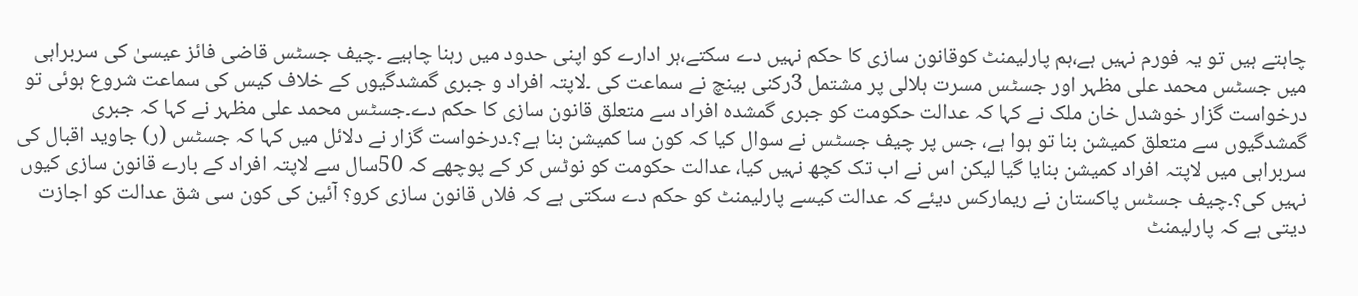چاہتے ہیں تو یہ فورم نہیں ہے،ہم پارلیمنٹ کوقانون سازی کا حکم نہیں دے سکتے،ہر ادارے کو اپنی حدود میں رہنا چاہیے ۔چیف جسٹس قاضی فائز عیسیٰ کی سربراہی میں جسٹس محمد علی مظہر اور جسٹس مسرت ہلالی پر مشتمل 3رکنی بینچ نے سماعت کی ۔لاپتہ افراد و جبری گمشدگیوں کے خلاف کیس کی سماعت شروع ہوئی تو درخواست گزار خوشدل خان ملک نے کہا کہ عدالت حکومت کو جبری گمشدہ افراد سے متعلق قانون سازی کا حکم دے۔جسٹس محمد علی مظہر نے کہا کہ جبری گمشدگیوں سے متعلق کمیشن بنا تو ہوا ہے، جس پر چیف جسٹس نے سوال کیا کہ کون سا کمیشن بنا ہے؟۔درخواست گزار نے دلائل میں کہا کہ جسٹس (ر) جاوید اقبال کی سربراہی میں لاپتہ افراد کمیشن بنایا گیا لیکن اس نے اب تک کچھ نہیں کیا، عدالت حکومت کو نوٹس کر کے پوچھے کہ 50سال سے لاپتہ افراد کے بارے قانون سازی کیوں نہیں کی؟۔چیف جسٹس پاکستان نے ریمارکس دیئے کہ عدالت کیسے پارلیمنٹ کو حکم دے سکتی ہے کہ فلاں قانون سازی کرو؟ آئین کی کون سی شق عدالت کو اجازت دیتی ہے کہ پارلیمنٹ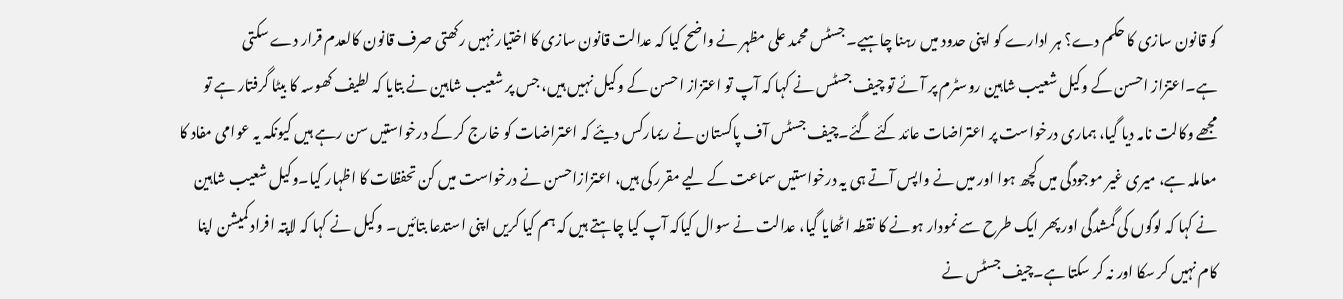کو قانون سازی کا حکم دے؟ ہر ادارے کو اپنی حدود میں رہنا چاہیے۔ جسٹس محمد علی مظہر نے واضح کیا کہ عدالت قانون سازی کا اختیار نہیں رکھتی صرف قانون کالعدم قرار دے سکتی ہے۔اعتزاز احسن کے وکیل شعیب شاہین روسٹرم پر آئے تو چیف جسٹس نے کہا کہ آپ تو اعتزاز احسن کے وکیل نہیں ہیں، جس پر شعیب شاہین نے بتایا کہ لطیف کھوسہ کا بیٹا گرفتار ہے تو مجھے وکالت نامہ دیا گیا، ہماری درخواست پر اعتراضات عائد کئے گئے۔چیف جسٹس آف پاکستان نے ریمارکس دیئے کہ اعتراضات کو خارج کر کے درخواستیں سن رہے ہیں کیونکہ یہ عوامی مفاد کا معاملہ ہے، میری غیر موجودگی میں کچھ ہوا اور میں نے واپس آتے ہی یہ درخواستیں سماعت کے لیے مقرر کی ہیں، اعتزازاحسن نے درخواست میں کن تحفظات کا اظہار کیا۔وکیل شعیب شاہین نے کہا کہ لوگوں کی گمشدگی اور پھر ایک طرح سے نمودار ہونے کا نقطہ اٹھایا گیا، عدالت نے سوال کیاکہ آپ کیا چاہتے ہیں کہ ہم کیا کریں اپنی استدعا بتائیں۔ وکیل نے کہا کہ لاپتہ افراد کمیشن اپنا کام نہیں کر سکا اور نہ کر سکتا ہے۔چیف جسٹس نے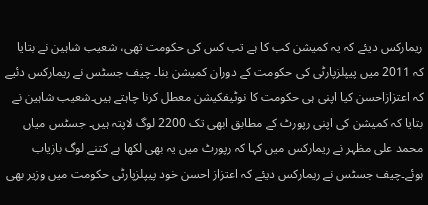ریمارکس دیئے کہ یہ کمیشن کب کا ہے تب کس کی حکومت تھی، شعیب شاہین نے بتایا کہ 2011 میں پیپلزپارٹی کی حکومت کے دوران کمیشن بنا۔ چیف جسٹس نے ریمارکس دئیے کہ اعتزازاحسن کیا اپنی ہی حکومت کا نوٹیفکیشن معطل کرنا چاہتے ہیں۔شعیب شاہین نے بتایا کہ کمیشن کی اپنی رپورٹ کے مطابق ابھی تک 2200 لوگ لاپتہ ہیں۔ جسٹس میاں محمد علی مظہر نے ریمارکس میں کہا کہ رپورٹ میں یہ بھی لکھا ہے کتنے لوگ بازیاب ہوئے۔چیف جسٹس نے ریمارکس دیئے کہ اعتزاز احسن خود پیپلزپارٹی حکومت میں وزیر بھی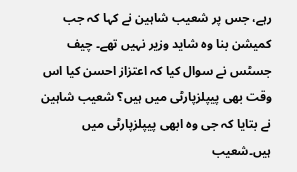رہے، جس پر شعیب شاہین نے کہا کہ جب کمیشن بنا وہ شاید وزیر نہیں تھے۔ چیف جسٹس نے سوال کیا کہ اعتزاز احسن کیا اس وقت بھی پیپلزپارٹی میں ہیں؟ شعیب شاہین نے بتایا کہ جی وہ ابھی پیپلزپارٹی میں ہیں۔شعیب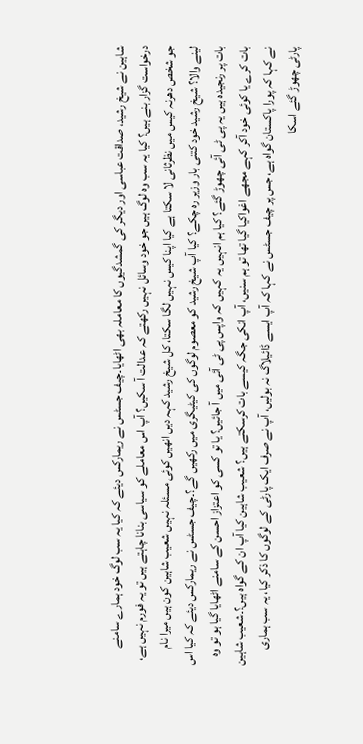شاہین نے شیخ رشید، صداقت عباسی اور دیگر کی گمشدگیوں کا معاملہ بھی اٹھایا۔چیف جسٹس نے ریمارکس دیئے کہ کیا یہ سب لوگ خود ہمارے سامنے درخواست گزار بنے ہیں؟ کیا یہ سب وہ لوگ ہیں جو خود وسائل نہیں رکھتے کہ عدالت آ سکیں؟ آپ اس معاملے کو سیاسی بنانا چاہتے ہیں تو یہ فورم نہیں ہے، جو شخص دھرنہ کیس میں نظرثانی لا سکتا ہے کیا اپنا کیس نہیں لگا سکتا، کل شیخ رشید کہہ دیں انھیں کوئی مسئلہ نہیں شعیب شاہین کون ہیں میرا نام لینے والا؟ شیخ رشید خود کتنی بار وزیر رہ چکے؟ کیا آپ شیخ رشید کو معصوم لوگوں کی کیٹیگری میں رکھیں گے؟۔چیف جسٹس نے ریمارکس دیئے کہ کیا اس بات پر رنجیدہ ہیں یہ پی ٹی آئی چھوڑ گئے؟ کیا ہم انہیں یہ کہیں کہ واپس پی ٹی آئی میں آ جائیں؟ یا تو کسی کو اعتزاز احسن کے سامنے اٹھایا گیا ہو تو وہ بات کرے یا کوئی خود آکر کہے مجھے اغواکیا گیا تھا تو ہم سنیں، آپ انکی جگہ کیسے بات کرسکتے ہیں؟ شعیب شاہین کیا آپ ان کے گواہ ہیں؟۔شعیب شاہین نے کہا کہ پورا پاکستان گواہ ہے، جس پر چیف جسٹس نے کہا کہ آپ ایسے ڈائیلاگ نہ بولیں، آپ نے صرف ایک پارٹی کے لوگوں کا ذکر کیا، یہ سب ہماری پارٹی چھوڑ گئے اسکا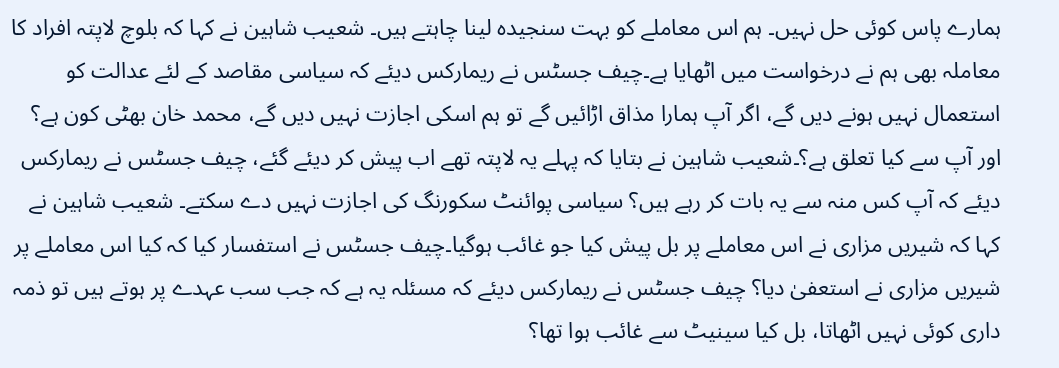ہمارے پاس کوئی حل نہیں۔ ہم اس معاملے کو بہت سنجیدہ لینا چاہتے ہیں۔ شعیب شاہین نے کہا کہ بلوچ لاپتہ افراد کا معاملہ بھی ہم نے درخواست میں اٹھایا ہے۔چیف جسٹس نے ریمارکس دیئے کہ سیاسی مقاصد کے لئے عدالت کو استعمال نہیں ہونے دیں گے، اگر آپ ہمارا مذاق اڑائیں گے تو ہم اسکی اجازت نہیں دیں گے، محمد خان بھٹی کون ہے؟ اور آپ سے کیا تعلق ہے؟۔شعیب شاہین نے بتایا کہ پہلے یہ لاپتہ تھے اب پیش کر دیئے گئے، چیف جسٹس نے ریمارکس دیئے کہ آپ کس منہ سے یہ بات کر رہے ہیں؟ سیاسی پوائنٹ سکورنگ کی اجازت نہیں دے سکتے۔ شعیب شاہین نے کہا کہ شیریں مزاری نے اس معاملے پر بل پیش کیا جو غائب ہوگیا۔چیف جسٹس نے استفسار کیا کہ کیا اس معاملے پر شیریں مزاری نے استعفیٰ دیا؟ چیف جسٹس نے ریمارکس دیئے کہ مسئلہ یہ ہے کہ جب سب عہدے پر ہوتے ہیں تو ذمہ داری کوئی نہیں اٹھاتا، بل کیا سینیٹ سے غائب ہوا تھا؟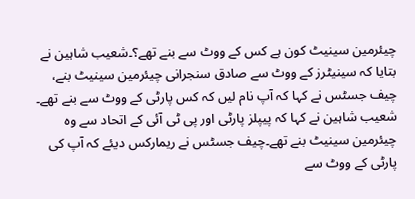چیئرمین سینیٹ کون ہے کس کے ووٹ سے بنے تھے؟۔شعیب شاہین نے بتایا کہ سینیٹرز کے ووٹ سے صادق سنجرانی چیئرمین سینیٹ بنے، چیف جسٹس نے کہا کہ آپ نام لیں کہ کس پارٹی کے ووٹ سے بنے تھے۔ شعیب شاہین نے کہا کہ پیپلز پارٹی اور پی ٹی آئی کے اتحاد سے وہ چیئرمین سینیٹ بنے تھے۔چیف جسٹس نے ریمارکس دیئے کہ آپ کی پارٹی کے ووٹ سے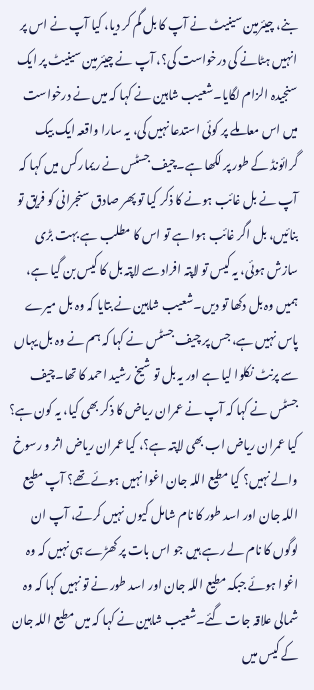بنے، چیئرمین سینیٹ نے آپ کا بل گم کر دیا، کیا آپ نے اس پر انہیں ہٹانے کی درخواست کی؟، آپ نے چیئرمین سینیٹ پر ایک سنجیدہ الزام لگایا۔شعیب شاہین نے کہا کہ میں نے درخواست میں اس معاملے پر کوئی استدعا نہیں کی، یہ سارا واقعہ ایک بیک گرائونڈ کے طور پر لکھا ہے۔چیف جسٹس نے ریمارکس میں کہا کہ آپ نے بل غائب ہونے کا ذکر کیا تو پھر صادق سنجرانی کو فریق تو بنائیں، بل اگر غائب ہوا ہے تو اس کا مطلب ہے بہت بڑی سازش ہوئی، یہ کیس تو لاپتہ افراد سے لاپتہ بل کا کیس بن گیا ہے، ہمیں وہ بل دکھا تو دیں۔شعیب شاہین نے بتایا کہ وہ بل میرے پاس نہیں ہے، جس پر چیف جسٹس نے کہا کہ ہم نے وہ بل یہاں سے پرنٹ نکلوا لیا ہے اور یہ بل تو شیخ رشید احمد کا تھا۔چیف جسٹس نے کہا کہ آپ نے عمران ریاض کا ذکر بھی کیا، یہ کون ہے؟ کیا عمران ریاض اب بھی لاپتہ ہے؟، کیا عمران ریاض اثر و رسوخ والے نہیں؟ کیا مطیع اللہ جان اغوا نہیں ہوئے تھے؟ آپ مطیع اللہ جان اور اسد طور کا نام شامل کیوں نہیں کرتے، آپ ان لوگوں کا نام لے رہے ہیں جو اس بات پر کھڑے ہی نہیں کہ وہ اغوا ہوئے جبکہ مطیع اللہ جان اور اسد طور نے تو نہیں کہا کہ وہ شمالی علاقہ جات گئے۔شعیب شاہین نے کہا کہ میں مطیع اللہ جان کے کیس میں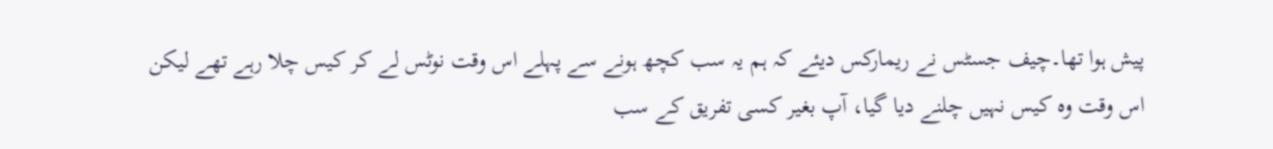پیش ہوا تھا۔چیف جسٹس نے ریمارکس دیئے کہ ہم یہ سب کچھ ہونے سے پہلے اس وقت نوٹس لے کر کیس چلا رہے تھے لیکن اس وقت وہ کیس نہیں چلنے دیا گیا، آپ بغیر کسی تفریق کے سب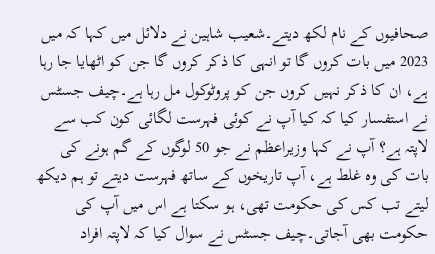صحافیوں کے نام لکھ دیتے۔شعیب شاہین نے دلائل میں کہا کہ میں 2023 میں بات کروں گا تو انہی کا ذکر کروں گا جن کو اٹھایا جا رہا ہے، ان کا ذکر نہیں کروں جن کو پروٹوکول مل رہا ہے۔چیف جسٹس نے استفسار کیا کہ کیا آپ نے کوئی فہرست لگائی کون کب سے لاپتہ ہے؟ آپ نے کہا وزیراعظم نے جو 50 لوگوں کے گم ہونے کی بات کی وہ غلط ہے، آپ تاریخوں کے ساتھ فہرست دیتے تو ہم دیکھ لیتے تب کس کی حکومت تھی، ہو سکتا ہے اس میں آپ کی حکومت بھی آجاتی۔چیف جسٹس نے سوال کیا کہ لاپتہ افراد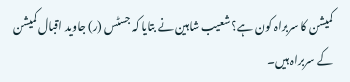کمیشن کا سربراہ کون ہے؟ شعیب شاہین نے بتایا کہ جسٹس (ر) جاوید اقبال کمیشن کے سربراہ ہیں۔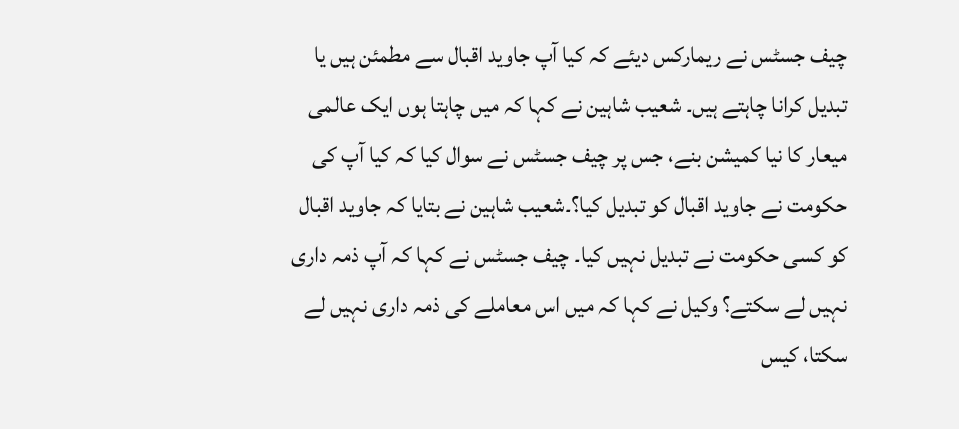چیف جسٹس نے ریمارکس دیئے کہ کیا آپ جاوید اقبال سے مطمئن ہیں یا تبدیل کرانا چاہتے ہیں۔ شعیب شاہین نے کہا کہ میں چاہتا ہوں ایک عالمی میعار کا نیا کمیشن بنے، جس پر چیف جسٹس نے سوال کیا کہ کیا آپ کی حکومت نے جاوید اقبال کو تبدیل کیا؟۔شعیب شاہین نے بتایا کہ جاوید اقبال کو کسی حکومت نے تبدیل نہیں کیا۔ چیف جسٹس نے کہا کہ آپ ذمہ داری نہیں لے سکتے؟ وکیل نے کہا کہ میں اس معاملے کی ذمہ داری نہیں لے سکتا، کیس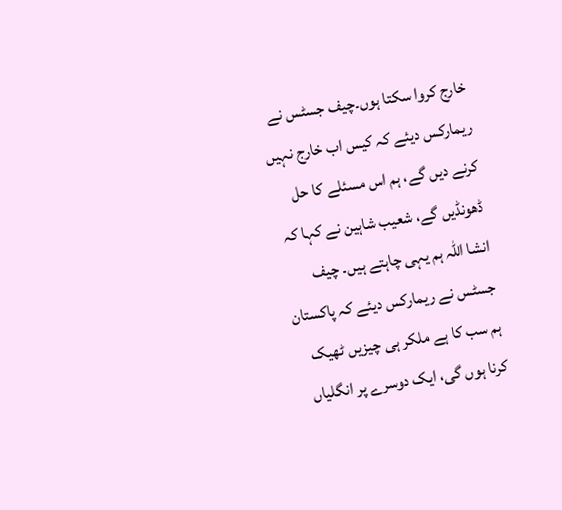خارج کروا سکتا ہوں۔چیف جسٹس نے ریمارکس دیئے کہ کیس اب خارج نہیں کرنے دیں گے، ہم اس مسئلے کا حل ڈھونڈیں گے، شعیب شاہین نے کہا کہ انشا اللہ ہم یہی چاہتے ہیں۔ چیف جسٹس نے ریمارکس دیئے کہ پاکستان ہم سب کا ہے ملکر ہی چیزیں ٹھیک کرنا ہوں گی، ایک دوسرے پر انگلیاں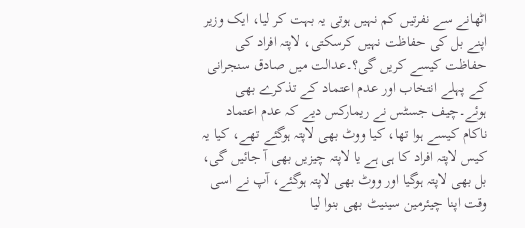اٹھانے سے نفرتیں کم نہیں ہوتی یہ بہت کر لیا، ایک وزیر اپنے بل کی حفاظت نہیں کرسکتی، لاپتہ افراد کی حفاظت کیسے کریں گی؟۔عدالت میں صادق سنجرانی کے پہلے انتخاب اور عدم اعتماد کے تذکرے بھی ہوئے۔چیف جسٹس نے ریمارکس دیے کہ عدم اعتماد ناکام کیسے ہوا تھا، کیا ووٹ بھی لاپتہ ہوگئے تھے، کیا یہ کیس لاپتہ افراد کا ہی ہے یا لاپتہ چیزیں بھی آ جائیں گی، بل بھی لاپتہ ہوگیا اور ووٹ بھی لاپتہ ہوگئے، آپ نے اسی وقت اپنا چیئرمین سینیٹ بھی بنوا لیا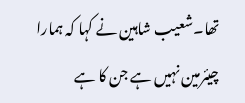تھا۔شعیب شاہین نے کہا کہ ہمارا چیئرمین نہیں ہے جن کا ہے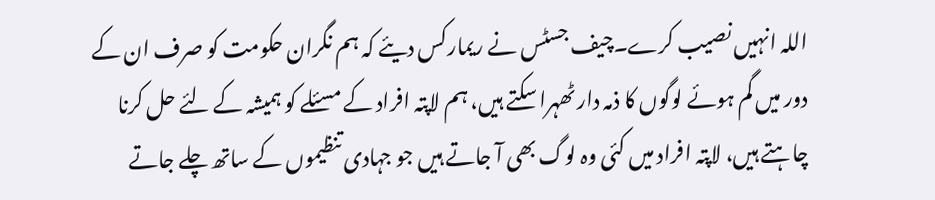اللہ انہیں نصیب کرے۔چیف جسٹس نے ریمارکس دیئے کہ ہم نگران حکومت کو صرف ان کے دور میں گم ہوئے لوگوں کا ذمہ دار ٹھہرا سکتے ہیں، ہم لاپتہ افراد کے مسئلے کو ہمیشہ کے لئے حل کرنا چاہتے ہیں، لاپتہ افراد میں کئی وہ لوگ بھی آ جاتے ہیں جو جہادی تنظیموں کے ساتھ چلے جاتے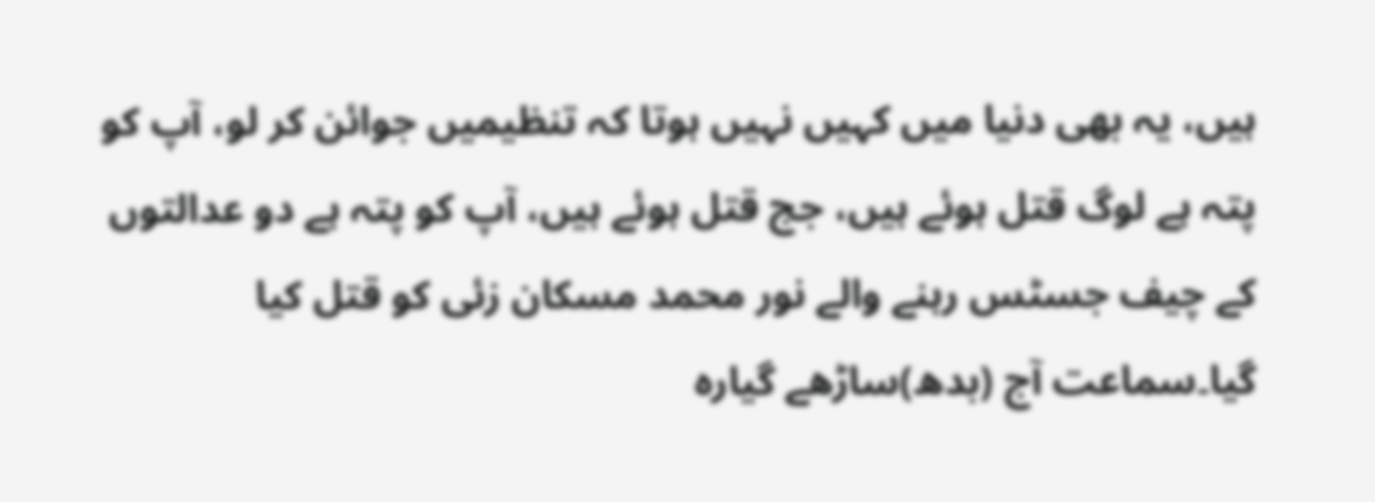ہیں، یہ بھی دنیا میں کہیں نہیں ہوتا کہ تنظیمیں جوائن کر لو، آپ کو پتہ ہے لوگ قتل ہوئے ہیں، جج قتل ہوئے ہیں، آپ کو پتہ ہے دو عدالتوں کے چیف جسٹس رہنے والے نور محمد مسکان زئی کو قتل کیا گیا۔سماعت آج (بدھ)ساڑھے گیارہ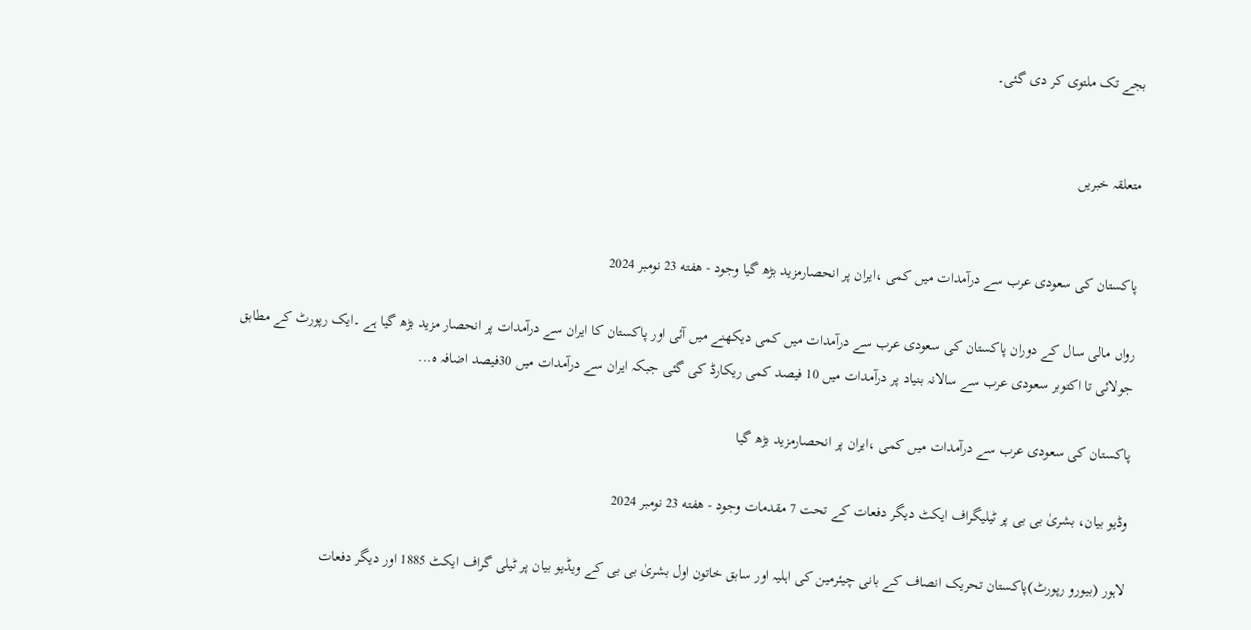بجے تک ملتوی کر دی گئی۔


متعلقہ خبریں


پاکستان کی سعودی عرب سے درآمدات میں کمی ،ایران پر انحصارمزید بڑھ گیا وجود - هفته 23 نومبر 2024

رواں مالی سال کے دوران پاکستان کی سعودی عرب سے درآمدات میں کمی دیکھنے میں آئی اور پاکستان کا ایران سے درآمدات پر انحصار مزید بڑھ گیا ہے ۔ایک رپورٹ کے مطابق جولائی تا اکتوبر سعودی عرب سے سالانہ بنیاد پر درآمدات میں 10 فیصد کمی ریکارڈ کی گئی جبکہ ایران سے درآمدات میں 30فیصد اضافہ ہ...

پاکستان کی سعودی عرب سے درآمدات میں کمی ،ایران پر انحصارمزید بڑھ گیا

وڈیو بیان، بشریٰ بی بی پر ٹیلیگراف ایکٹ دیگر دفعات کے تحت 7 مقدمات وجود - هفته 23 نومبر 2024

لاہور (بیورو رپورٹ)پاکستان تحریک انصاف کے بانی چیئرمین کی اہلیہ اور سابق خاتون اول بشریٰ بی بی کے ویڈیو بیان پر ٹیلی گراف ایکٹ 1885 اور دیگر دفعات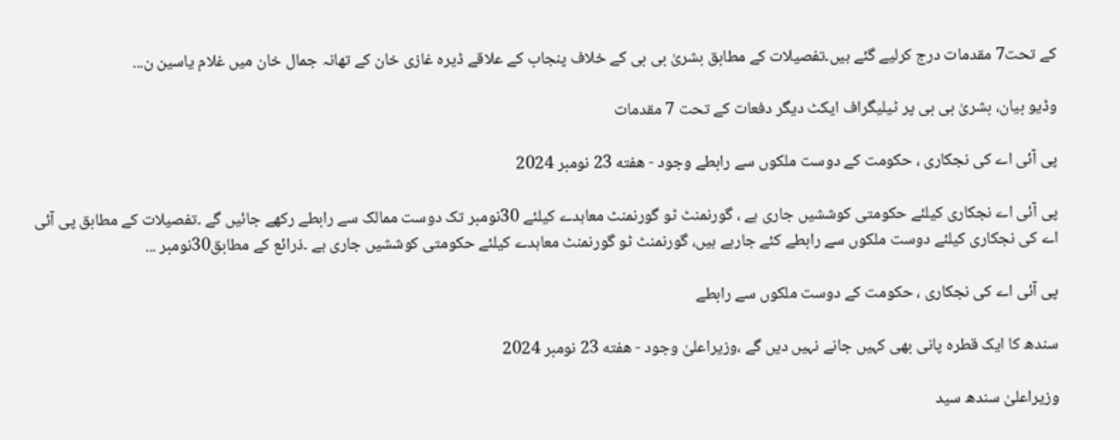کے تحت7 مقدمات درج کرلیے گئے ہیں۔تفصیلات کے مطابق بشریٰ بی بی کے خلاف پنجاب کے علاقے ڈیرہ غازی خان کے تھانہ جمال خان میں غلام یاسین ن...

وڈیو بیان، بشریٰ بی بی پر ٹیلیگراف ایکٹ دیگر دفعات کے تحت 7 مقدمات

پی آئی اے کی نجکاری ، حکومت کے دوست ملکوں سے رابطے وجود - هفته 23 نومبر 2024

پی آئی اے نجکاری کیلئے حکومتی کوششیں جاری ہے ، گورنمنٹ ٹو گورنمنٹ معاہدے کیلئے 30نومبر تک دوست ممالک سے رابطے رکھے جائیں گے ۔تفصیلات کے مطابق پی آئی اے کی نجکاری کیلئے دوست ملکوں سے رابطے کئے جارہے ہیں، گورنمنٹ ٹو گورنمنٹ معاہدے کیلئے حکومتی کوششیں جاری ہے ۔ذرائع کے مطابق30نومبر ...

پی آئی اے کی نجکاری ، حکومت کے دوست ملکوں سے رابطے

سندھ کا ایک قطرہ پانی بھی کہیں جانے نہیں دیں گے ،وزیراعلیٰ وجود - هفته 23 نومبر 2024

وزیراعلیٰ سندھ سید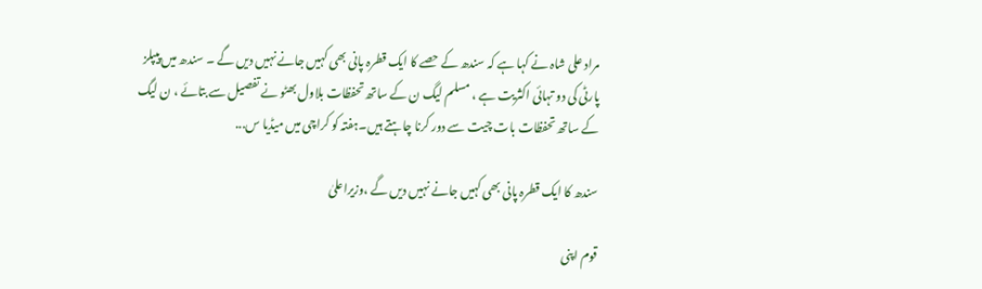مراد علی شاہ نے کہا ہے کہ سندھ کے حصے کا ایک قطرہ پانی بھی کہیں جانے نہیں دیں گے ۔ سندھ میں پیپلز پارٹی کی دو تہائی اکثریت ہے ، مسلم لیگ ن کے ساتھ تحفظات بلاول بھٹو نے تفصیل سے بتائے ، ن لیگ کے ساتھ تحفظات بات چیت سے دور کرنا چاہتے ہیں۔ہفتہ کو کراچی میں میڈیا س...

سندھ کا ایک قطرہ پانی بھی کہیں جانے نہیں دیں گے ،وزیراعلیٰ

قوم اپنی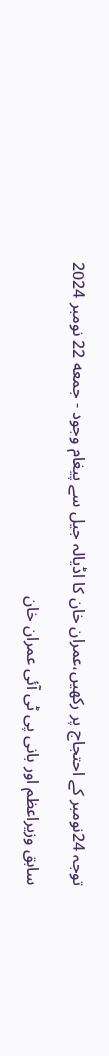توجہ 24نومبر کے احتجاج پر رکھیں،عمران خان کا اڈیالہ جیل سے پیغام وجود - جمعه 22 نومبر 2024

سابق وزیراعظم اور بانی پی ٹی آئی عمران خان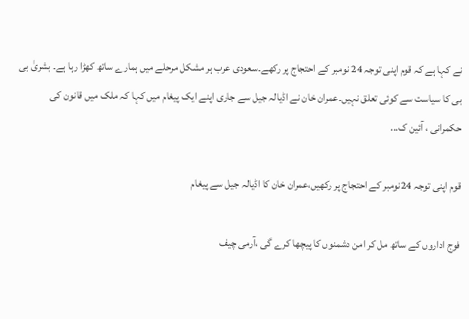نے کہا ہے کہ قوم اپنی توجہ 24 نومبر کے احتجاج پر رکھے۔سعودی عرب ہر مشکل مرحلے میں ہمارے ساتھ کھڑا رہا ہے۔ بشریٰ بی بی کا سیاست سے کوئی تعلق نہیں۔عمران خان نے اڈیالہ جیل سے جاری اپنے ایک پیغام میں کہا کہ ملک میں قانون کی حکمرانی ، آئین ک...

قوم اپنی توجہ 24نومبر کے احتجاج پر رکھیں،عمران خان کا اڈیالہ جیل سے پیغام

فوج اداروں کے ساتھ مل کر امن دشمنوں کا پیچھا کرے گی ،آرمی چیف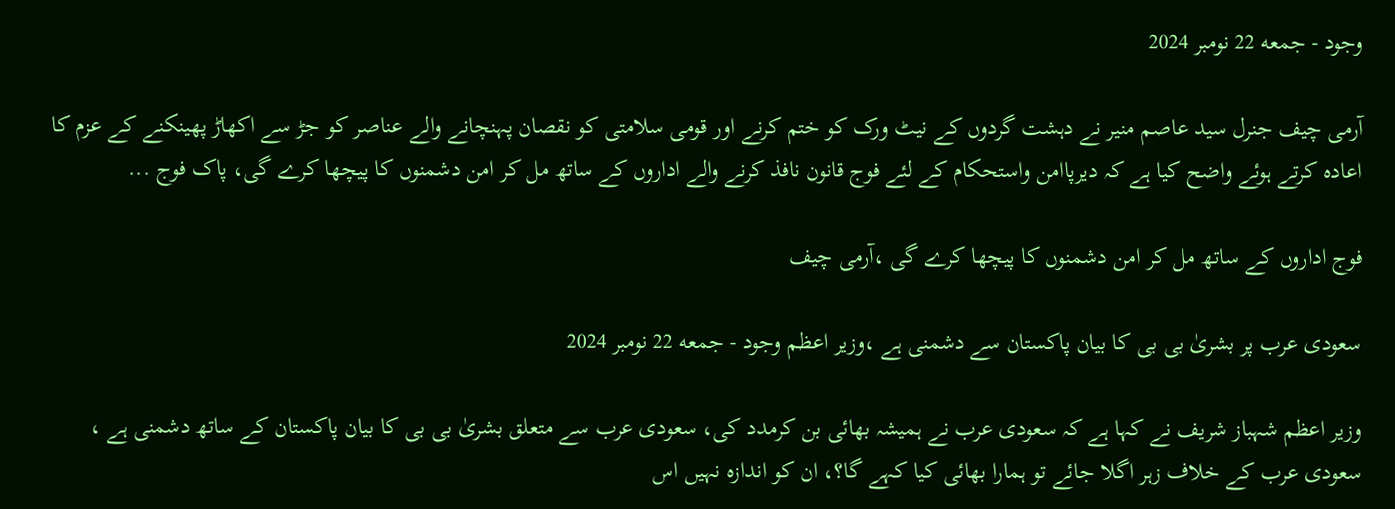وجود - جمعه 22 نومبر 2024

آرمی چیف جنرل سید عاصم منیر نے دہشت گردوں کے نیٹ ورک کو ختم کرنے اور قومی سلامتی کو نقصان پہنچانے والے عناصر کو جڑ سے اکھاڑ پھینکنے کے عزم کا اعادہ کرتے ہوئے واضح کیا ہے کہ دیرپاامن واستحکام کے لئے فوج قانون نافذ کرنے والے اداروں کے ساتھ مل کر امن دشمنوں کا پیچھا کرے گی، پاک فوج ...

فوج اداروں کے ساتھ مل کر امن دشمنوں کا پیچھا کرے گی ،آرمی چیف

سعودی عرب پر بشریٰ بی بی کا بیان پاکستان سے دشمنی ہے ،وزیر اعظم وجود - جمعه 22 نومبر 2024

وزیر اعظم شہباز شریف نے کہا ہے کہ سعودی عرب نے ہمیشہ بھائی بن کرمدد کی، سعودی عرب سے متعلق بشریٰ بی بی کا بیان پاکستان کے ساتھ دشمنی ہے ، سعودی عرب کے خلاف زہر اگلا جائے تو ہمارا بھائی کیا کہے گا؟، ان کو اندازہ نہیں اس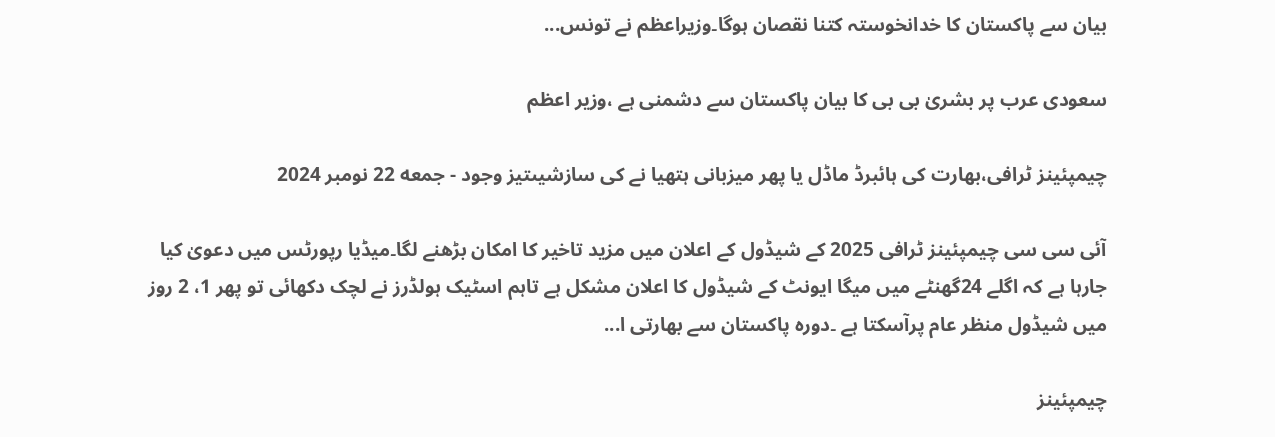بیان سے پاکستان کا خدانخوستہ کتنا نقصان ہوگا۔وزیراعظم نے تونس...

سعودی عرب پر بشریٰ بی بی کا بیان پاکستان سے دشمنی ہے ،وزیر اعظم

چیمپئینز ٹرافی،بھارت کی ہائبرڈ ماڈل یا پھر میزبانی ہتھیا نے کی سازشیںتیز وجود - جمعه 22 نومبر 2024

آئی سی سی چیمپئینز ٹرافی 2025 کے شیڈول کے اعلان میں مزید تاخیر کا امکان بڑھنے لگا۔میڈیا رپورٹس میں دعویٰ کیا جارہا ہے کہ اگلے 24گھنٹے میں میگا ایونٹ کے شیڈول کا اعلان مشکل ہے تاہم اسٹیک ہولڈرز نے لچک دکھائی تو پھر 1، 2 روز میں شیڈول منظر عام پرآسکتا ہے ۔دورہ پاکستان سے بھارتی ا...

چیمپئینز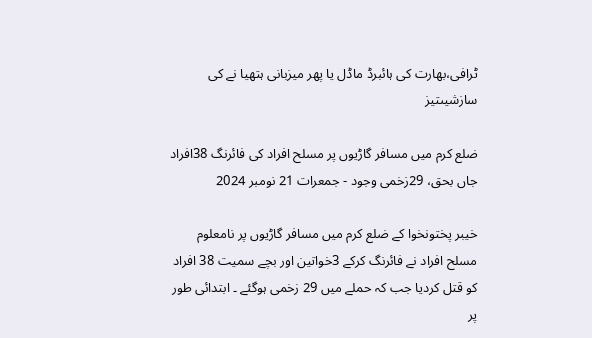ٹرافی،بھارت کی ہائبرڈ ماڈل یا پھر میزبانی ہتھیا نے کی سازشیںتیز

ضلع کرم میں مسافر گاڑیوں پر مسلح افراد کی فائرنگ 38افراد جاں بحق، 29زخمی وجود - جمعرات 21 نومبر 2024

خیبر پختونخوا کے ضلع کرم میں مسافر گاڑیوں پر نامعلوم مسلح افراد نے فائرنگ کرکے 3خواتین اور بچے سمیت 38 افراد کو قتل کردیا جب کہ حملے میں 29 زخمی ہوگئے ۔ ابتدائی طور پر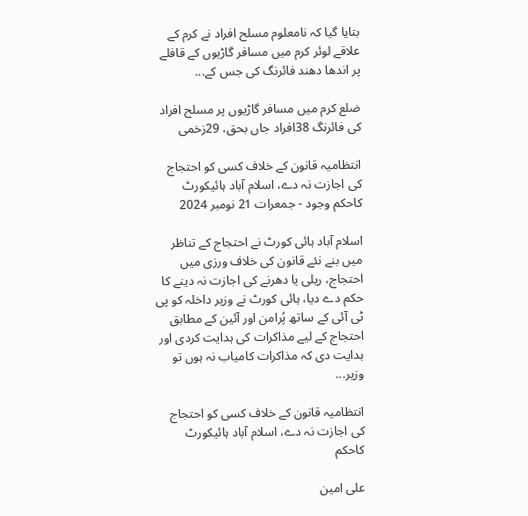بتایا گیا کہ نامعلوم مسلح افراد نے کرم کے علاقے لوئر کرم میں مسافر گاڑیوں کے قافلے پر اندھا دھند فائرنگ کی جس کے...

ضلع کرم میں مسافر گاڑیوں پر مسلح افراد کی فائرنگ 38افراد جاں بحق، 29زخمی

انتظامیہ قانون کے خلاف کسی کو احتجاج کی اجازت نہ دے، اسلام آباد ہائیکورٹ کاحکم وجود - جمعرات 21 نومبر 2024

اسلام آباد ہائی کورٹ نے احتجاج کے تناظر میں بنے نئے قانون کی خلاف ورزی میں احتجاج، ریلی یا دھرنے کی اجازت نہ دینے کا حکم دے دیا، ہائی کورٹ نے وزیر داخلہ کو پی ٹی آئی کے ساتھ پُرامن اور آئین کے مطابق احتجاج کے لیے مذاکرات کی ہدایت کردی اور ہدایت دی کہ مذاکرات کامیاب نہ ہوں تو وزیر...

انتظامیہ قانون کے خلاف کسی کو احتجاج کی اجازت نہ دے، اسلام آباد ہائیکورٹ کاحکم

علی امین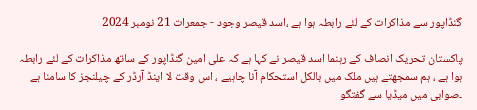گنڈاپور سے مذاکرات کے لئے رابطہ ہوا ہے ،اسد قیصر وجود - جمعرات 21 نومبر 2024

پاکستان تحریک انصاف کے رہنما اسد قیصر نے کہا ہے کہ علی امین گنڈاپور کے ساتھ مذاکرات کے لئے رابطہ ہوا ہے ، ہم سمجھتے ہیں ملک میں بالکل استحکام آنا چاہیے ، اس وقت لا اینڈ آرڈر کے چیلنجز کا سامنا ہے ۔صوابی میں میڈیا سے گفتگو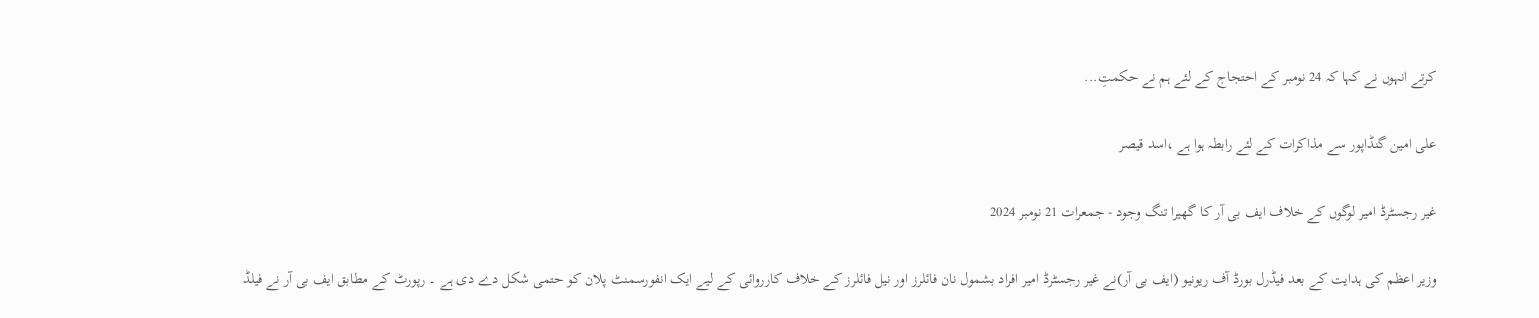کرتے انہوں نے کہا کہ 24 نومبر کے احتجاج کے لئے ہم نے حکمتِ...

علی امین گنڈاپور سے مذاکرات کے لئے رابطہ ہوا ہے ،اسد قیصر

غیر رجسٹرڈ امیر لوگوں کے خلاف ایف بی آر کا گھیرا تنگ وجود - جمعرات 21 نومبر 2024

وزیر اعظم کی ہدایت کے بعد فیڈرل بورڈ آف ریونیو (ایف بی آر)نے غیر رجسٹرڈ امیر افراد بشمول نان فائلرز اور نیل فائلرز کے خلاف کارروائی کے لیے ایک انفورسمنٹ پلان کو حتمی شکل دے دی ہے ۔ رپورٹ کے مطابق ایف بی آر نے فیلڈ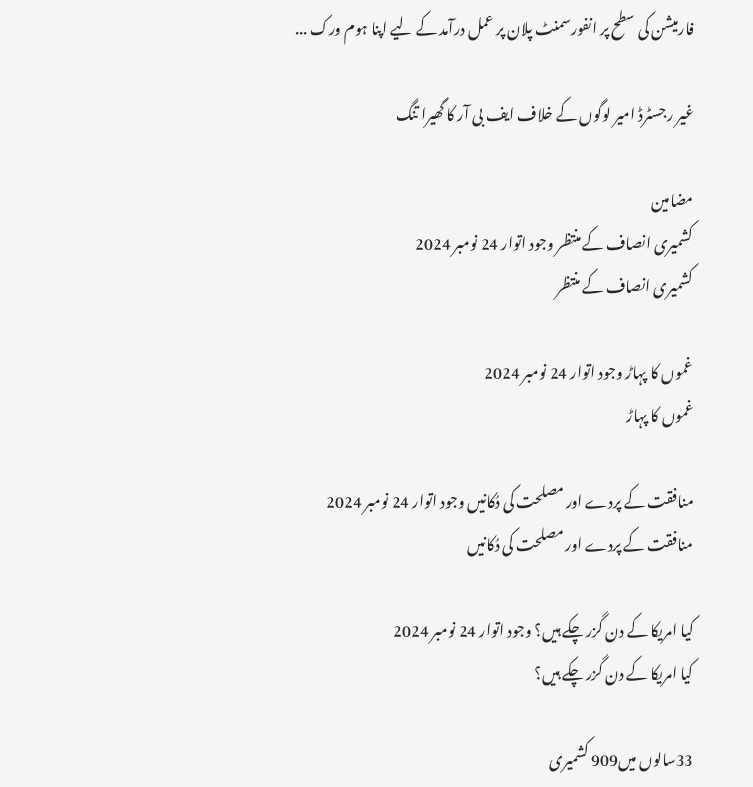فارمیشن کی سطح پر انفورسمنٹ پلان پر عمل درآمد کے لیے اپنا ہوم ورک ...

غیر رجسٹرڈ امیر لوگوں کے خلاف ایف بی آر کا گھیرا تنگ

مضامین
کشمیری انصاف کے منتظر وجود اتوار 24 نومبر 2024
کشمیری انصاف کے منتظر

غموں کا پہاڑ وجود اتوار 24 نومبر 2024
غموں کا پہاڑ

منافقت کے پردے اور مصلحت کی دُکانیں وجود اتوار 24 نومبر 2024
منافقت کے پردے اور مصلحت کی دُکانیں

کیا امریکا کے دن گزر چکے ہیں؟ وجود اتوار 24 نومبر 2024
کیا امریکا کے دن گزر چکے ہیں؟

33سالوں میں909 کشمیری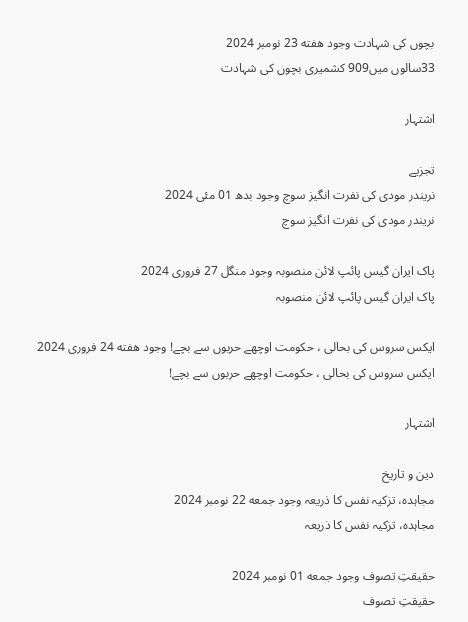بچوں کی شہادت وجود هفته 23 نومبر 2024
33سالوں میں909 کشمیری بچوں کی شہادت

اشتہار

تجزیے
نریندر مودی کی نفرت انگیز سوچ وجود بدھ 01 مئی 2024
نریندر مودی کی نفرت انگیز سوچ

پاک ایران گیس پائپ لائن منصوبہ وجود منگل 27 فروری 2024
پاک ایران گیس پائپ لائن منصوبہ

ایکس سروس کی بحالی ، حکومت اوچھے حربوں سے بچے! وجود هفته 24 فروری 2024
ایکس سروس کی بحالی ، حکومت اوچھے حربوں سے بچے!

اشتہار

دین و تاریخ
مجاہدہ، تزکیہ نفس کا ذریعہ وجود جمعه 22 نومبر 2024
مجاہدہ، تزکیہ نفس کا ذریعہ

حقیقتِ تصوف وجود جمعه 01 نومبر 2024
حقیقتِ تصوف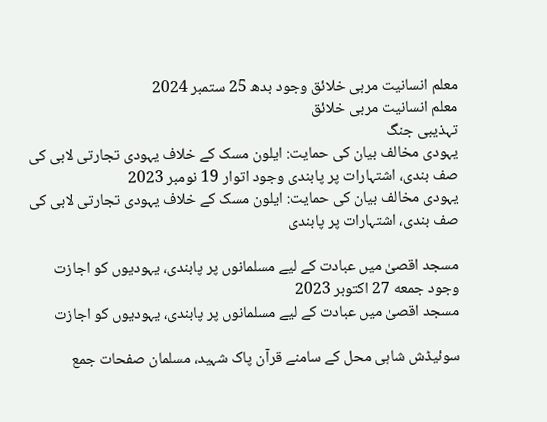معلم انسانیت مربی خلائق وجود بدھ 25 ستمبر 2024
معلم انسانیت مربی خلائق
تہذیبی جنگ
یہودی مخالف بیان کی حمایت: ایلون مسک کے خلاف یہودی تجارتی لابی کی صف بندی، اشتہارات پر پابندی وجود اتوار 19 نومبر 2023
یہودی مخالف بیان کی حمایت: ایلون مسک کے خلاف یہودی تجارتی لابی کی صف بندی، اشتہارات پر پابندی

مسجد اقصیٰ میں عبادت کے لیے مسلمانوں پر پابندی، یہودیوں کو اجازت وجود جمعه 27 اکتوبر 2023
مسجد اقصیٰ میں عبادت کے لیے مسلمانوں پر پابندی، یہودیوں کو اجازت

سوئیڈش شاہی محل کے سامنے قرآن پاک شہید، مسلمان صفحات جمع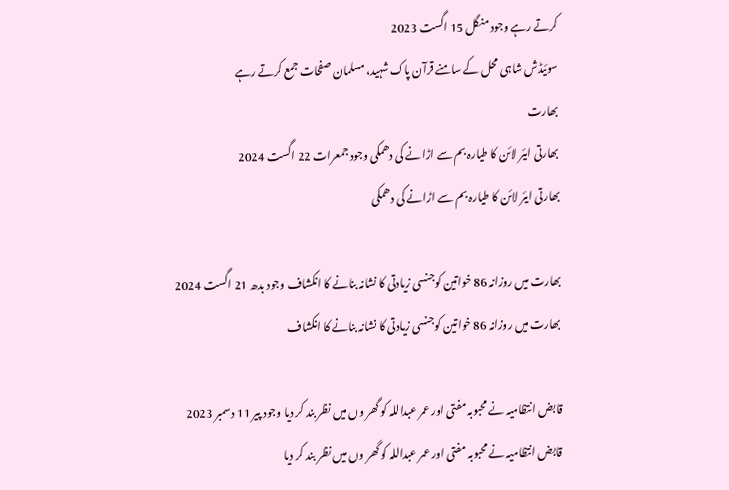کرتے رہے وجود منگل 15 اگست 2023
سوئیڈش شاہی محل کے سامنے قرآن پاک شہید، مسلمان صفحات جمع کرتے رہے
بھارت
بھارتی ایئر لائن کا طیارہ بم سے اڑانے کی دھمکی وجود جمعرات 22 اگست 2024
بھارتی ایئر لائن کا طیارہ بم سے اڑانے کی دھمکی

بھارت میں روزانہ 86 خواتین کوجنسی زیادتی کا نشانہ بنانے کا انکشاف وجود بدھ 21 اگست 2024
بھارت میں روزانہ 86 خواتین کوجنسی زیادتی کا نشانہ بنانے کا انکشاف

قابض انتظامیہ نے محبوبہ مفتی اور عمر عبداللہ کو گھر وں میں نظر بند کر دیا وجود پیر 11 دسمبر 2023
قابض انتظامیہ نے محبوبہ مفتی اور عمر عبداللہ کو گھر وں میں نظر بند کر دیا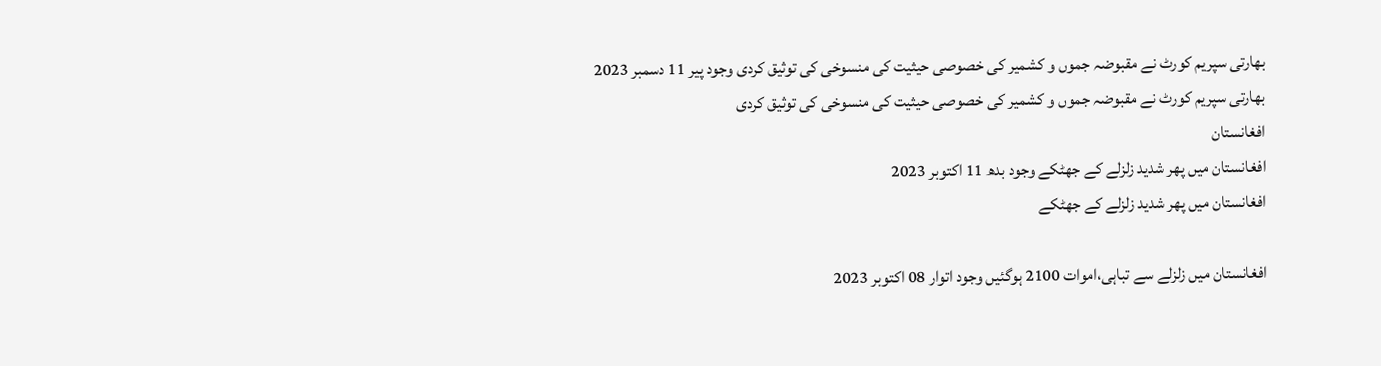بھارتی سپریم کورٹ نے مقبوضہ جموں و کشمیر کی خصوصی حیثیت کی منسوخی کی توثیق کردی وجود پیر 11 دسمبر 2023
بھارتی سپریم کورٹ نے مقبوضہ جموں و کشمیر کی خصوصی حیثیت کی منسوخی کی توثیق کردی
افغانستان
افغانستان میں پھر شدید زلزلے کے جھٹکے وجود بدھ 11 اکتوبر 2023
افغانستان میں پھر شدید زلزلے کے جھٹکے

افغانستان میں زلزلے سے تباہی،اموات 2100 ہوگئیں وجود اتوار 08 اکتوبر 2023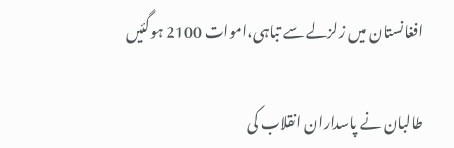افغانستان میں زلزلے سے تباہی،اموات 2100 ہوگئیں

طالبان نے پاسداران انقلاب کی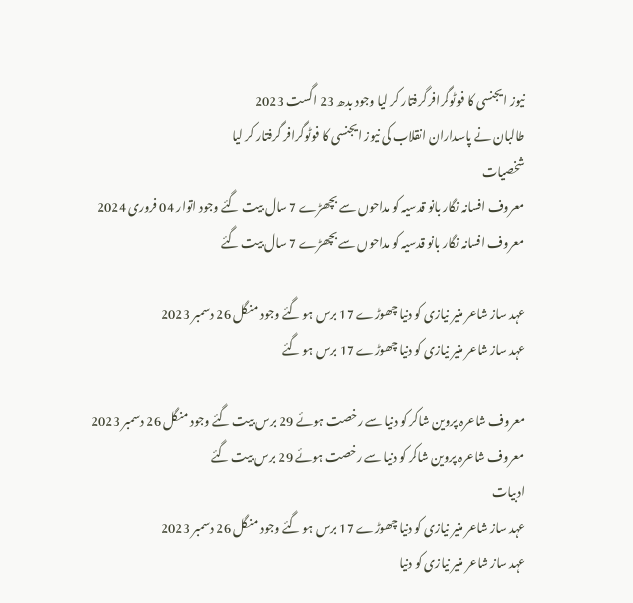نیوز ایجنسی کا فوٹوگرافر گرفتار کر لیا وجود بدھ 23 اگست 2023
طالبان نے پاسداران انقلاب کی نیوز ایجنسی کا فوٹوگرافر گرفتار کر لیا
شخصیات
معروف افسانہ نگار بانو قدسیہ کو مداحوں سے بچھڑے 7 سال بیت گئے وجود اتوار 04 فروری 2024
معروف افسانہ نگار بانو قدسیہ کو مداحوں سے بچھڑے 7 سال بیت گئے

عہد ساز شاعر منیر نیازی کو دنیا چھوڑے 17 برس ہو گئے وجود منگل 26 دسمبر 2023
عہد ساز شاعر منیر نیازی کو دنیا چھوڑے 17 برس ہو گئے

معروف شاعرہ پروین شاکر کو دنیا سے رخصت ہوئے 29 برس بیت گئے وجود منگل 26 دسمبر 2023
معروف شاعرہ پروین شاکر کو دنیا سے رخصت ہوئے 29 برس بیت گئے
ادبیات
عہد ساز شاعر منیر نیازی کو دنیا چھوڑے 17 برس ہو گئے وجود منگل 26 دسمبر 2023
عہد ساز شاعر منیر نیازی کو دنیا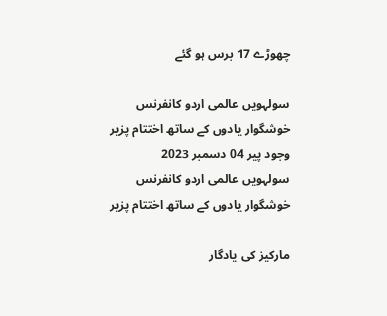چھوڑے 17 برس ہو گئے

سولہویں عالمی اردو کانفرنس خوشگوار یادوں کے ساتھ اختتام پزیر وجود پیر 04 دسمبر 2023
سولہویں عالمی اردو کانفرنس خوشگوار یادوں کے ساتھ اختتام پزیر

مارکیز کی یادگار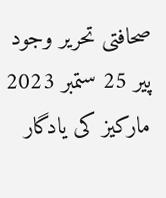صحافتی تحریر وجود پیر 25 ستمبر 2023
مارکیز کی یادگار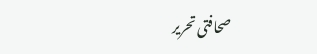صحافتی تحریر